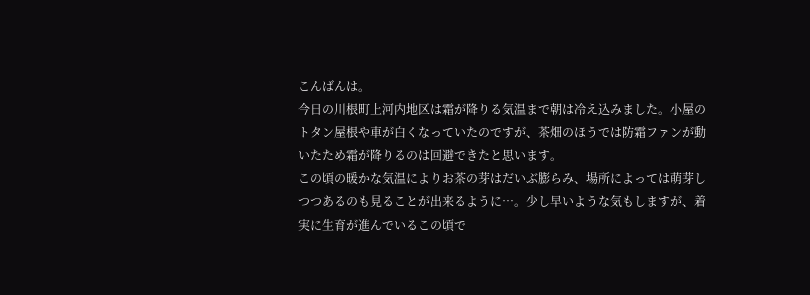こんばんは。
今日の川根町上河内地区は霜が降りる気温まで朝は冷え込みました。小屋のトタン屋根や車が白くなっていたのですが、茶畑のほうでは防霜ファンが動いたため霜が降りるのは回避できたと思います。
この頃の暖かな気温によりお茶の芽はだいぶ膨らみ、場所によっては萌芽しつつあるのも見ることが出来るように…。少し早いような気もしますが、着実に生育が進んでいるこの頃で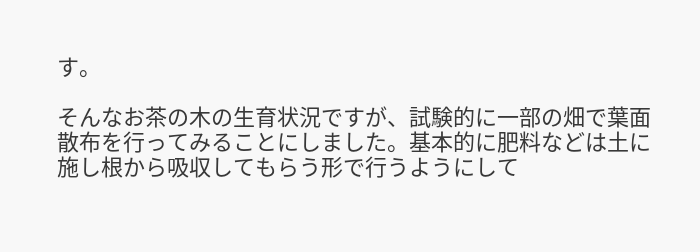す。

そんなお茶の木の生育状況ですが、試験的に一部の畑で葉面散布を行ってみることにしました。基本的に肥料などは土に施し根から吸収してもらう形で行うようにして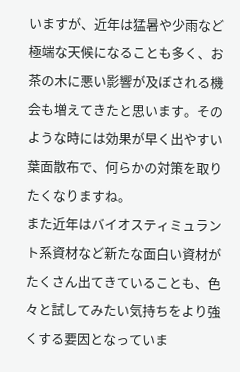いますが、近年は猛暑や少雨など極端な天候になることも多く、お茶の木に悪い影響が及ぼされる機会も増えてきたと思います。そのような時には効果が早く出やすい葉面散布で、何らかの対策を取りたくなりますね。
また近年はバイオスティミュラント系資材など新たな面白い資材がたくさん出てきていることも、色々と試してみたい気持ちをより強くする要因となっていま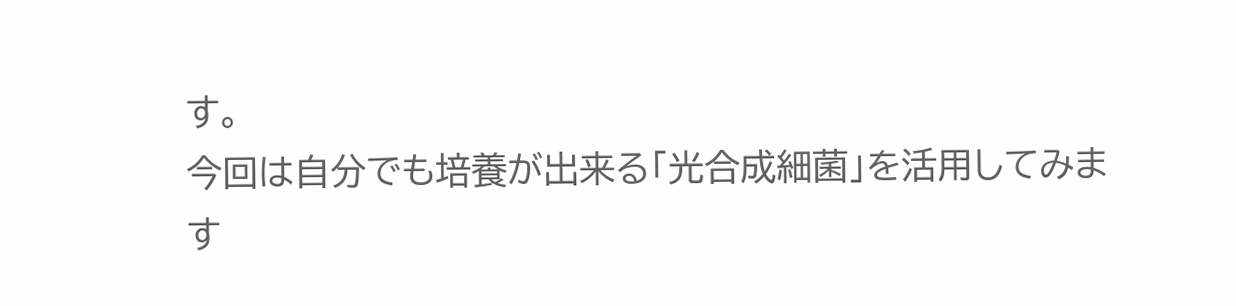す。
今回は自分でも培養が出来る「光合成細菌」を活用してみます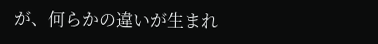が、何らかの違いが生まれ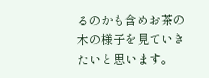るのかも含めお茶の木の様子を見ていきたいと思います。